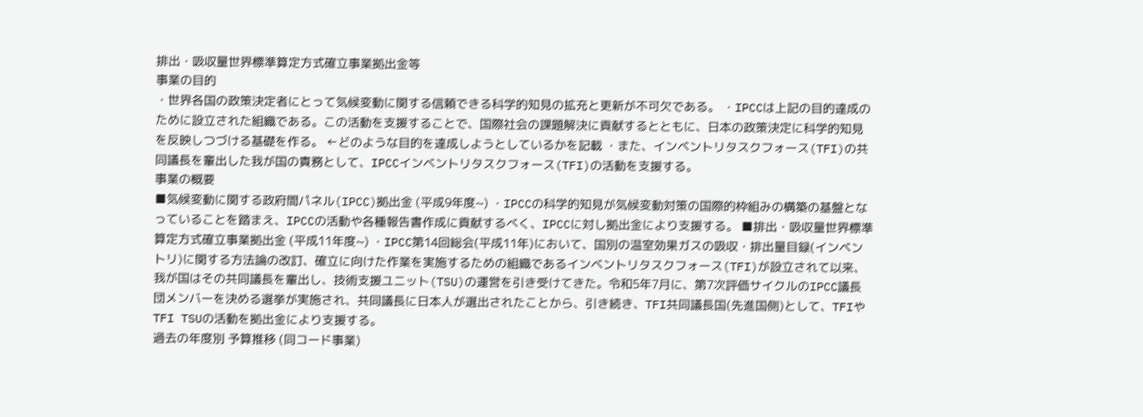排出・吸収量世界標準算定方式確立事業拠出金等
事業の目的
・世界各国の政策決定者にとって気候変動に関する信頼できる科学的知見の拡充と更新が不可欠である。 ・IPCCは上記の目的達成のために設立された組織である。この活動を支援することで、国際社会の課題解決に貢献するとともに、日本の政策決定に科学的知見を反映しつづける基礎を作る。 ←どのような目的を達成しようとしているかを記載 ・また、インベントリタスクフォース(TFI)の共同議長を輩出した我が国の責務として、IPCCインベントリタスクフォース(TFI)の活動を支援する。
事業の概要
■気候変動に関する政府間パネル(IPCC)拠出金 (平成9年度~) ・IPCCの科学的知見が気候変動対策の国際的枠組みの構築の基盤となっていることを踏まえ、IPCCの活動や各種報告書作成に貢献するべく、IPCCに対し拠出金により支援する。 ■排出・吸収量世界標準算定方式確立事業拠出金 (平成11年度~) ・IPCC第14回総会(平成11年)において、国別の温室効果ガスの吸収・排出量目録(インベントリ)に関する方法論の改訂、確立に向けた作業を実施するための組織であるインベントリタスクフォース(TFI)が設立されて以来、我が国はその共同議長を輩出し、技術支援ユニット(TSU)の運営を引き受けてきた。令和5年7月に、第7次評価サイクルのIPCC議長団メンバーを決める選挙が実施され、共同議長に日本人が選出されたことから、引き続き、TFI共同議長国(先進国側)として、TFIやTFI TSUの活動を拠出金により支援する。
過去の年度別 予算推移 (同コード事業)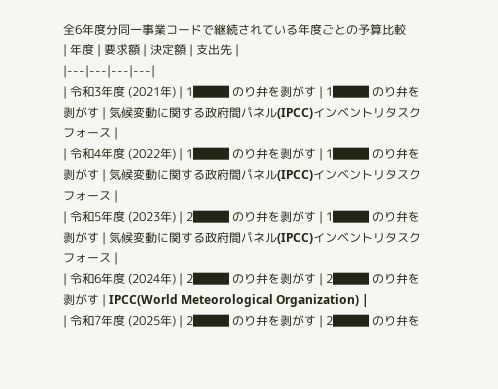全6年度分同一事業コードで継続されている年度ごとの予算比較
| 年度 | 要求額 | 決定額 | 支出先 |
|---|---|---|---|
| 令和3年度 (2021年) | 1███ のり弁を剥がす | 1███ のり弁を剥がす | 気候変動に関する政府間パネル(IPCC)インベントリタスクフォース |
| 令和4年度 (2022年) | 1███ のり弁を剥がす | 1███ のり弁を剥がす | 気候変動に関する政府間パネル(IPCC)インベントリタスクフォース |
| 令和5年度 (2023年) | 2███ のり弁を剥がす | 1███ のり弁を剥がす | 気候変動に関する政府間パネル(IPCC)インベントリタスクフォース |
| 令和6年度 (2024年) | 2███ のり弁を剥がす | 2███ のり弁を剥がす | IPCC(World Meteorological Organization) |
| 令和7年度 (2025年) | 2███ のり弁を剥がす | 2███ のり弁を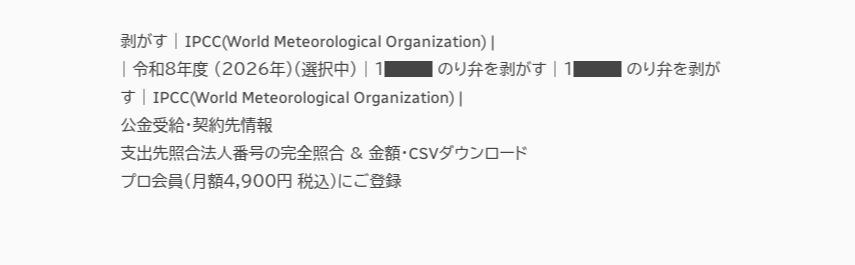剥がす | IPCC(World Meteorological Organization) |
| 令和8年度 (2026年)(選択中) | 1███ のり弁を剥がす | 1███ のり弁を剥がす | IPCC(World Meteorological Organization) |
公金受給・契約先情報
支出先照合法人番号の完全照合 & 金額・CSVダウンロード
プロ会員(月額4,900円 税込)にご登録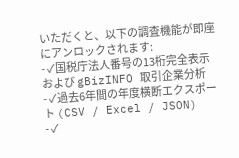いただくと、以下の調査機能が即座にアンロックされます:
- ✓国税庁法人番号の13桁完全表示および gBizINFO 取引企業分析
- ✓過去6年間の年度横断エクスポート (CSV / Excel / JSON)
- ✓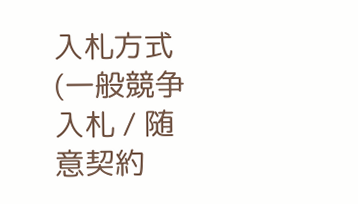入札方式(一般競争入札 / 随意契約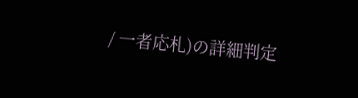/ 一者応札)の詳細判定